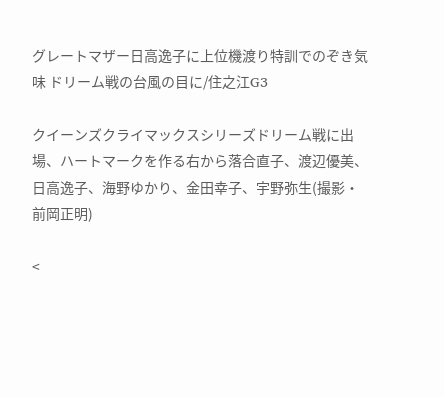グレートマザー日高逸子に上位機渡り特訓でのぞき気味 ドリーム戦の台風の目に/住之江G3

クイーンズクライマックスシリーズドリーム戦に出場、ハートマークを作る右から落合直子、渡辺優美、日高逸子、海野ゆかり、金田幸子、宇野弥生(撮影・前岡正明)

<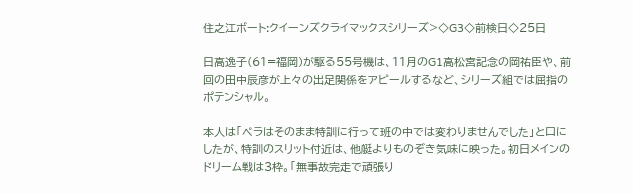住之江ボート:クイーンズクライマックスシリーズ>◇G3◇前検日◇25日

日高逸子(61=福岡)が駆る55号機は、11月のG1高松宮記念の岡祐臣や、前回の田中辰彦が上々の出足関係をアピールするなど、シリーズ組では屈指のポテンシャル。

本人は「ペラはそのまま特訓に行って班の中では変わりませんでした」と口にしたが、特訓のスリット付近は、他艇よりものぞき気味に映った。初日メインのドリーム戦は3枠。「無事故完走で頑張り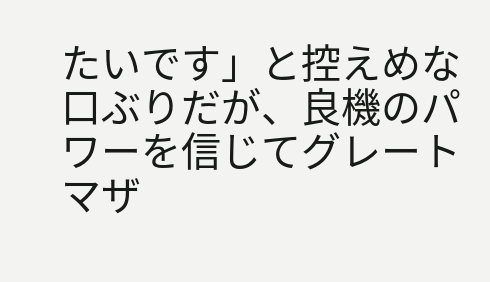たいです」と控えめな口ぶりだが、良機のパワーを信じてグレートマザ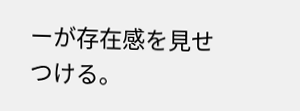ーが存在感を見せつける。